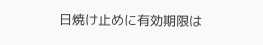日焼け止めに有効期限は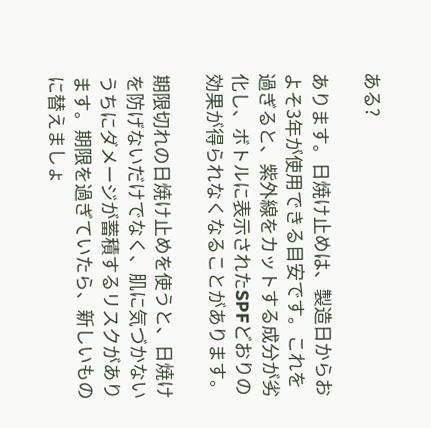ある?

あります。日焼け止めは、製造日からおよそ3年が使用できる目安です。これを過ぎると、紫外線をカットする成分が劣化し、ボトルに表示されたSPFどおりの効果が得られなくなることがあります。

期限切れの日焼け止めを使うと、日焼けを防げないだけでなく、肌に気づかないうちにダメージが蓄積するリスクがあります。期限を過ぎていたら、新しいものに替えましょ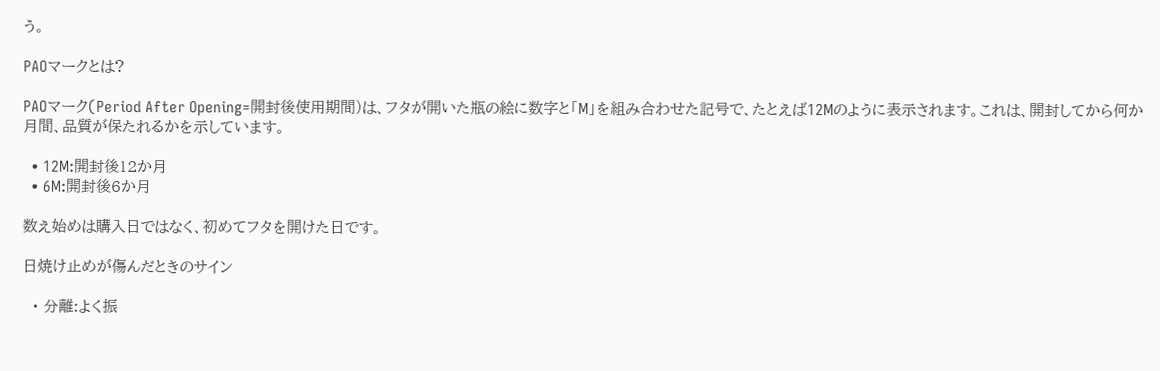う。

PAOマークとは?

PAOマーク(Period After Opening=開封後使用期間)は、フタが開いた瓶の絵に数字と「M」を組み合わせた記号で、たとえば12Mのように表示されます。これは、開封してから何か月間、品質が保たれるかを示しています。

  • 12M:開封後12か月
  • 6M:開封後6か月

数え始めは購入日ではなく、初めてフタを開けた日です。

日焼け止めが傷んだときのサイン

  • 分離:よく振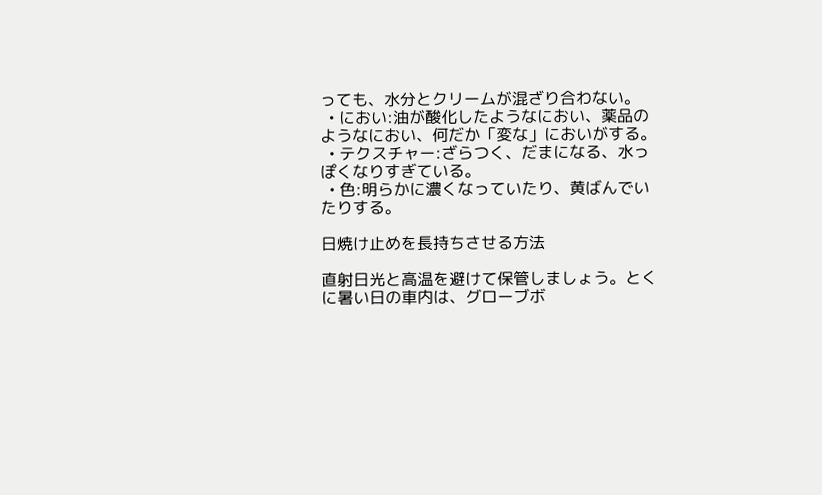っても、水分とクリームが混ざり合わない。
  • におい:油が酸化したようなにおい、薬品のようなにおい、何だか「変な」においがする。
  • テクスチャー:ざらつく、だまになる、水っぽくなりすぎている。
  • 色:明らかに濃くなっていたり、黄ばんでいたりする。

日焼け止めを長持ちさせる方法

直射日光と高温を避けて保管しましょう。とくに暑い日の車内は、グローブボ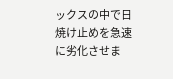ックスの中で日焼け止めを急速に劣化させま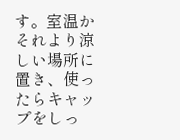す。室温かそれより涼しい場所に置き、使ったらキャップをしっ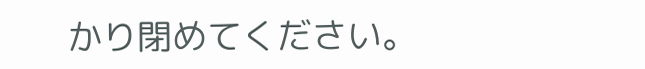かり閉めてください。